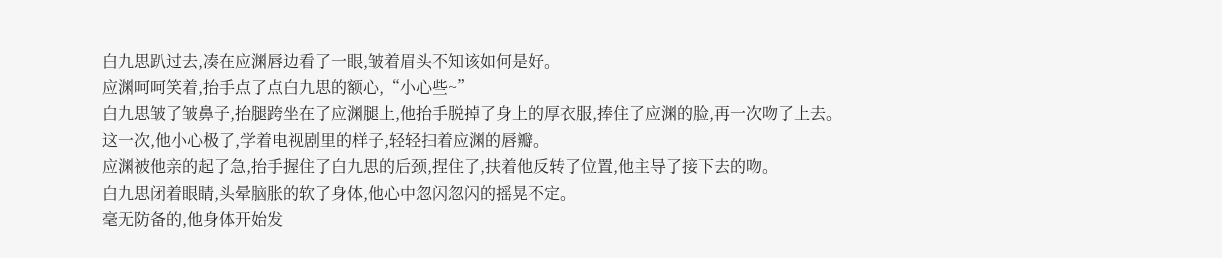白九思趴过去,凑在应渊唇边看了一眼,皱着眉头不知该如何是好。
应渊呵呵笑着,抬手点了点白九思的额心,“小心些~”
白九思皱了皱鼻子,抬腿跨坐在了应渊腿上,他抬手脱掉了身上的厚衣服,捧住了应渊的脸,再一次吻了上去。
这一次,他小心极了,学着电视剧里的样子,轻轻扫着应渊的唇瓣。
应渊被他亲的起了急,抬手握住了白九思的后颈,捏住了,扶着他反转了位置,他主导了接下去的吻。
白九思闭着眼睛,头晕脑胀的软了身体,他心中忽闪忽闪的摇晃不定。
毫无防备的,他身体开始发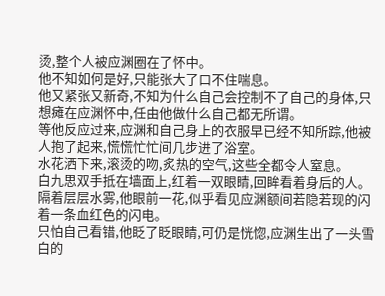烫,整个人被应渊圈在了怀中。
他不知如何是好,只能张大了口不住喘息。
他又紧张又新奇,不知为什么自己会控制不了自己的身体,只想瘫在应渊怀中,任由他做什么自己都无所谓。
等他反应过来,应渊和自己身上的衣服早已经不知所踪,他被人抱了起来,慌慌忙忙间几步进了浴室。
水花洒下来,滚烫的吻,炙热的空气,这些全都令人窒息。
白九思双手抵在墙面上,红着一双眼睛,回眸看着身后的人。
隔着层层水雾,他眼前一花,似乎看见应渊额间若隐若现的闪着一条血红色的闪电。
只怕自己看错,他眨了眨眼睛,可仍是恍惚,应渊生出了一头雪白的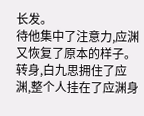长发。
待他集中了注意力,应渊又恢复了原本的样子。
转身,白九思拥住了应渊,整个人挂在了应渊身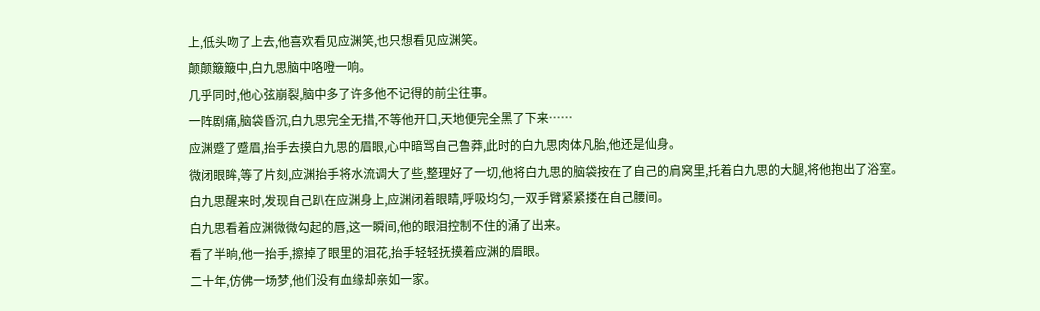上,低头吻了上去,他喜欢看见应渊笑,也只想看见应渊笑。
颠颠簸簸中,白九思脑中咯噔一响。
几乎同时,他心弦崩裂,脑中多了许多他不记得的前尘往事。
一阵剧痛,脑袋昏沉,白九思完全无措,不等他开口,天地便完全黑了下来……
应渊蹙了蹙眉,抬手去摸白九思的眉眼,心中暗骂自己鲁莽,此时的白九思肉体凡胎,他还是仙身。
微闭眼眸,等了片刻,应渊抬手将水流调大了些,整理好了一切,他将白九思的脑袋按在了自己的肩窝里,托着白九思的大腿,将他抱出了浴室。
白九思醒来时,发现自己趴在应渊身上,应渊闭着眼睛,呼吸均匀,一双手臂紧紧搂在自己腰间。
白九思看着应渊微微勾起的唇,这一瞬间,他的眼泪控制不住的涌了出来。
看了半晌,他一抬手,擦掉了眼里的泪花,抬手轻轻抚摸着应渊的眉眼。
二十年,仿佛一场梦,他们没有血缘却亲如一家。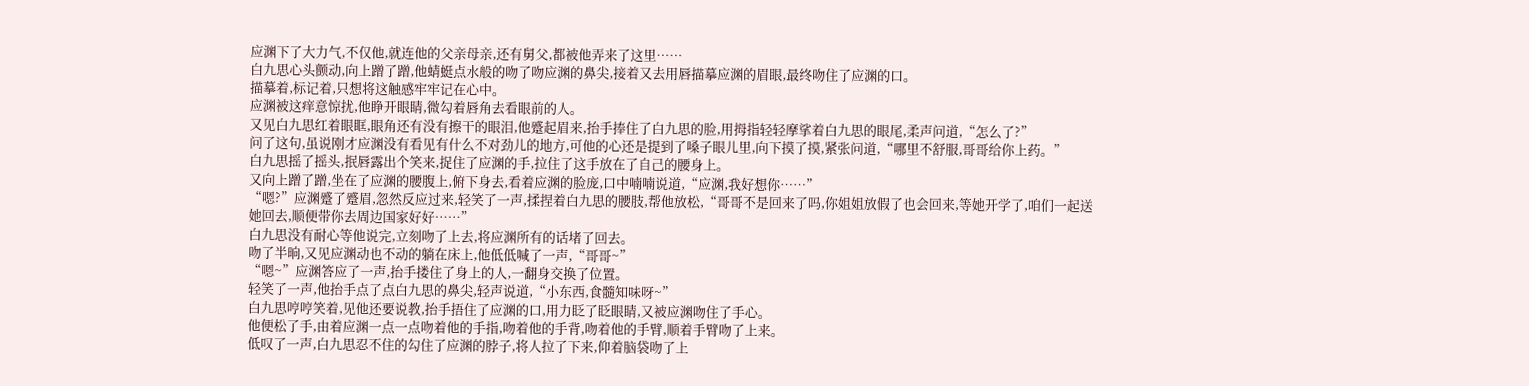应渊下了大力气,不仅他,就连他的父亲母亲,还有舅父,都被他弄来了这里……
白九思心头颤动,向上蹭了蹭,他蜻蜓点水般的吻了吻应渊的鼻尖,接着又去用唇描摹应渊的眉眼,最终吻住了应渊的口。
描摹着,标记着,只想将这触感牢牢记在心中。
应渊被这痒意惊扰,他睁开眼睛,微勾着唇角去看眼前的人。
又见白九思红着眼眶,眼角还有没有擦干的眼泪,他蹙起眉来,抬手捧住了白九思的脸,用拇指轻轻摩挲着白九思的眼尾,柔声问道,“怎么了?”
问了这句,虽说刚才应渊没有看见有什么不对劲儿的地方,可他的心还是提到了嗓子眼儿里,向下摸了摸,紧张问道,“哪里不舒服,哥哥给你上药。”
白九思摇了摇头,抿唇露出个笑来,捉住了应渊的手,拉住了这手放在了自己的腰身上。
又向上蹭了蹭,坐在了应渊的腰腹上,俯下身去,看着应渊的脸庞,口中喃喃说道,“应渊,我好想你……”
“嗯?”应渊蹙了蹙眉,忽然反应过来,轻笑了一声,揉捏着白九思的腰肢,帮他放松,“哥哥不是回来了吗,你姐姐放假了也会回来,等她开学了,咱们一起送她回去,顺便带你去周边国家好好……”
白九思没有耐心等他说完,立刻吻了上去,将应渊所有的话堵了回去。
吻了半晌,又见应渊动也不动的躺在床上,他低低喊了一声,“哥哥~”
“嗯~”应渊答应了一声,抬手搂住了身上的人,一翻身交换了位置。
轻笑了一声,他抬手点了点白九思的鼻尖,轻声说道,“小东西,食髓知味呀~”
白九思哼哼笑着,见他还要说教,抬手捂住了应渊的口,用力眨了眨眼睛,又被应渊吻住了手心。
他便松了手,由着应渊一点一点吻着他的手指,吻着他的手背,吻着他的手臂,顺着手臂吻了上来。
低叹了一声,白九思忍不住的勾住了应渊的脖子,将人拉了下来,仰着脑袋吻了上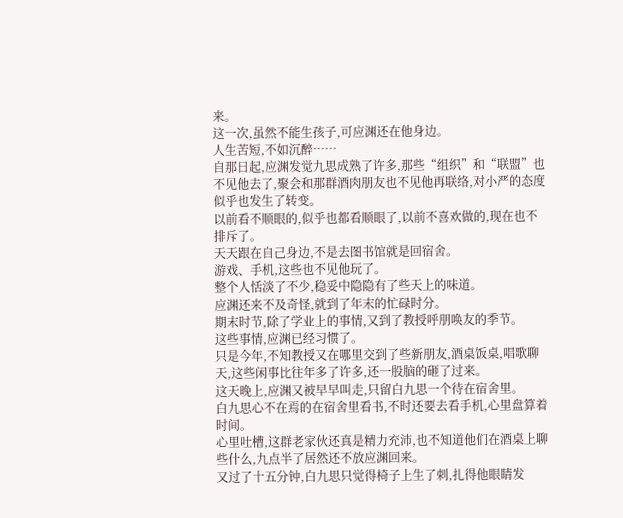来。
这一次,虽然不能生孩子,可应渊还在他身边。
人生苦短,不如沉醉……
自那日起,应渊发觉九思成熟了许多,那些“组织”和“联盟”也不见他去了,聚会和那群酒肉朋友也不见他再联络,对小严的态度似乎也发生了转变。
以前看不顺眼的,似乎也都看顺眼了,以前不喜欢做的,现在也不排斥了。
天天跟在自己身边,不是去图书馆就是回宿舍。
游戏、手机,这些也不见他玩了。
整个人恬淡了不少,稳妥中隐隐有了些天上的味道。
应渊还来不及奇怪,就到了年末的忙碌时分。
期末时节,除了学业上的事情,又到了教授呼朋唤友的季节。
这些事情,应渊已经习惯了。
只是今年,不知教授又在哪里交到了些新朋友,酒桌饭桌,唱歌聊天,这些闲事比往年多了许多,还一股脑的砸了过来。
这天晚上,应渊又被早早叫走,只留白九思一个待在宿舍里。
白九思心不在焉的在宿舍里看书,不时还要去看手机,心里盘算着时间。
心里吐槽,这群老家伙还真是精力充沛,也不知道他们在酒桌上聊些什么,九点半了居然还不放应渊回来。
又过了十五分钟,白九思只觉得椅子上生了刺,扎得他眼睛发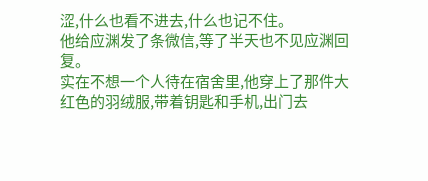涩,什么也看不进去,什么也记不住。
他给应渊发了条微信,等了半天也不见应渊回复。
实在不想一个人待在宿舍里,他穿上了那件大红色的羽绒服,带着钥匙和手机,出门去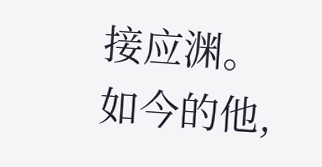接应渊。
如今的他,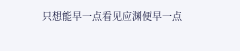只想能早一点看见应渊便早一点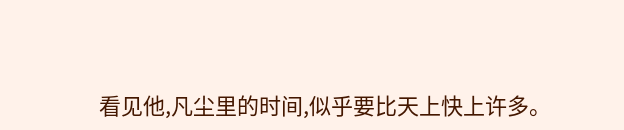看见他,凡尘里的时间,似乎要比天上快上许多。